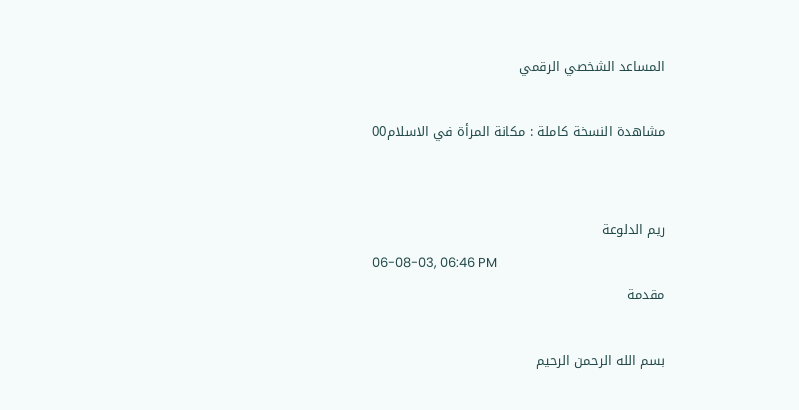المساعد الشخصي الرقمي

مشاهدة النسخة كاملة : مكانة المرأة في الاسلام00


ريم الدلوعة
06-08-03, 06:46 PM
مقدمة

بسم الله الرحمن الرحيم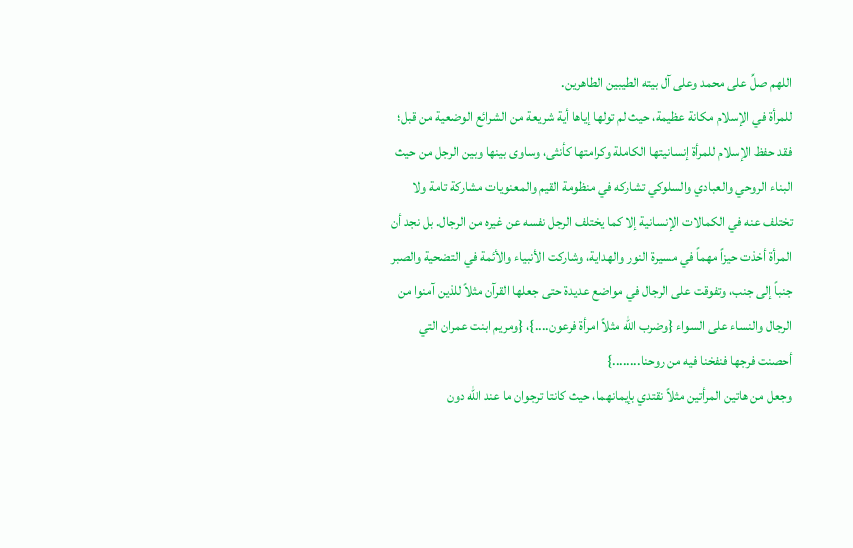اللهم صلِّ على محمد وعلى آل بيته الطيبين الطاهرين.
للمرأة في الإسلام مكانة عظيمة، حيث لم تولها إياها أية شريعة من الشرائع الوضعية من قبل؛ فقد حفظ الإسلام للمرأة إنسانيتها الكاملة وكرامتها كأنثى، وساوى بينها وبين الرجل من حيث البناء الروحي والعبادي والسلوكي تشاركه في منظومة القيم والمعنويات مشاركة تامة ولا تختلف عنه في الكمالات الإنسانية إلا كما يختلف الرجل نفسه عن غيره من الرجال. بل نجد أن المرأة أخذت حيزاً مهماً في مسيرة النور والهداية، وشاركت الأنبياء والأئمة في التضحية والصبر جنباً إلى جنب، وتفوقت على الرجال في مواضع عديدة حتى جعلها القرآن مثلاً للذين آمنوا من الرجال والنساء على السواء {وضرب الله مثلاً امرأة فرعون....}، {ومريم ابنت عمران التي أحصنت فرجها فنفخنا فيه من روحنا........}
وجعل من هاتين المرأتين مثلاً نقتدي بإيمانهما، حيث كانتا ترجوان ما عند الله دون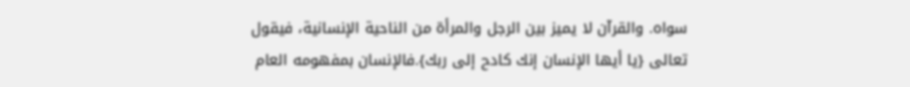سواه. والقرآن لا يميز بين الرجل والمرأة من الناحية الإنسانية، فيقول تعالى {يا أيها الإنسان إنك كادح إلى ربك}.فالإنسان بمفهومه العام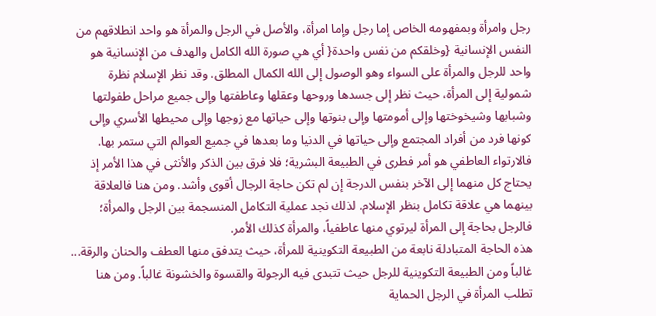رجل وامرأة وبمفهومه الخاص إما رجل وإما امرأة، والأصل في الرجل والمرأة هو واحد انطلاقهم من النفس الإنسانية {وخلقكم من نفس واحدة{ أي هي صورة الله الكامل والهدف من الإنسانية هو واحد للرجل والمرأة على السواء وهو الوصول إلى الله الكمال المطلق. وقد نظر الإسلام نظرة شمولية إلى المرأة، حيث نظر إلى جسدها وروحها وعقلها وعاطفتها وإلى جميع مراحل طفولتها وشبابها وشيخوختها وإلى أمومتها وإلى بنوتها وإلى حياتها مع زوجها وإلى محيطها الأسري وإلى كونها فرد من أفراد المجتمع وإلى حياتها في الدنيا وما بعدها في جميع العوالم التي ستمر بها.
فالارتواء العاطفي هو أمر فطرى في الطبيعة البشرية؛ فلا فرق بين الذكر والأنثى في هذا الأمر إذ يحتاج كل منهما إلى الآخر بنفس الدرجة إن لم تكن حاجة الرجال أقوى وأشد. ومن هنا فالعلاقة بينهما هي علاقة تكامل بنظر الإسلام. لذلك نجد عملية التكامل المنسجمة بين الرجل والمرأة؛ فالرجل بحاجة إلى المرأة ليرتوي منها عاطفياً، والمرأة كذلك الأمر.
هذه الحاجة المتبادلة نابعة من الطبيعة التكوينية للمرأة، حيث يتدفق منها العطف والحنان والرقة... غالباً ومن الطبيعة التكوينية للرجل حيث تتبدى فيه الرجولة والقسوة والخشونة غالباً. ومن هنا تطلب المرأة في الرجل الحماية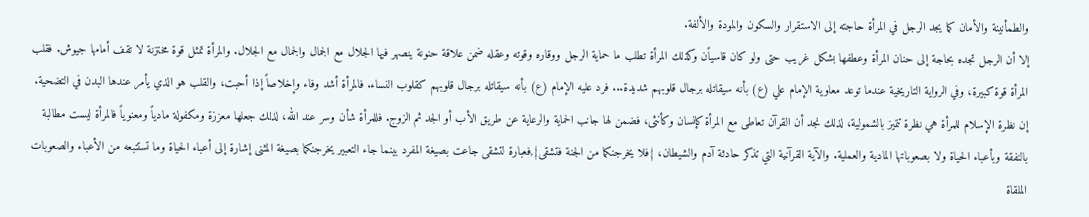والطمأنينة والأمان كما يجد الرجل في المرأة حاجته إلى الاستقرار والسكون والمودة والألفة.
إلا أن الرجل تجده بحاجة إلى حنان المرأة وعطفها بشكل غريب حتى ولو كان قاسياًن وكذلك المرأة تطلب ما حماية الرجل ووقاره وقوته وعقله ضمن علاقة حنونة ينصهر فيها الجلال مع الجمال والجمال مع الجلال. والمرأة تمثل قوة مختزنة لا تقف أمامها جيوش. فقلب المرأة قوة كبيرة، وفي الرواية التاريخية عندما توعد معاوية الإمام علي (ع) بأنه سيقاتله برجال قلوبهم شديدة... فرد عليه الإمام (ع) بأنه سيقاتله برجال قلوبهم كقلوب النساء. فالمرأة أشد وفاء وإخلاصاً إذا أحبت، والقلب هو الذي يأمر عندها البدن في التضحية.
إن نظرة الإسلام للمرأة هي نظرة تتميز بالشمولية، لذلك نجد أن القرآن تعاطى مع المرأة كإنسان وكأنثى، فضمن لها جانب الحماية والرعاية عن طريق الأب أو الجد ثم الزوج. فللمرأة شأن وسر عند الله، لذلك جعلها معززة ومكفولة مادياً ومعنوياً فالمرأة ليست مطالبة بالنفقة وبأعباء الحياة ولا بصعوباتها المادية والعملية. والآية القرآنية التي تذكر حادثة آدم والشيطان، {فلا يخرجنكما من الجنة فتشقى},فعبارة لتشقى جاعت بصيغة المفرد بينما جاء التعبير يخرجنكما بصيغة المثنى إشارة إلى أعباء الحياة وما تستتبعه من الأعباء والصعوبات الملقاة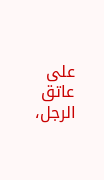على عاتق الرجل،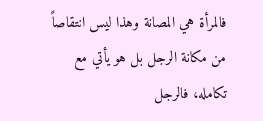فالمرأة هي المصانة وهذا ليس انتقاصاً من مكانة الرجل بل هو يأتي مع تكامله، فالرجل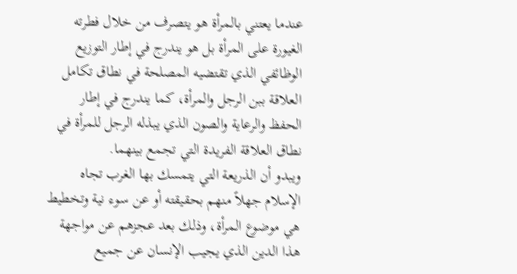عندما يعتني بالمرأة هو يتصرف من خلال فطرته الغيورة على المرأة بل هو يندرج في إطار التوزيع الوظائفي الذي تقتضيه المصلحة في نطاق تكامل العلاقة ببن الرجل والمرأة، كما يندرج في إطار الحفظ والرعاية والصون الذي يبذله الرجل للمرأة في نطاق العلاقة الفريدة التي تجمع بينهما.
ويبدو أن الذريعة التي يتمسك بها الغرب تجاه الإسلام جهلاً منهم بحقيقته أو عن سوء نية وتخطيط هي موضوع المرأة، وذلك بعد عجزهم عن مواجهة هذا الدين الذي يجيب الإنسان عن جميع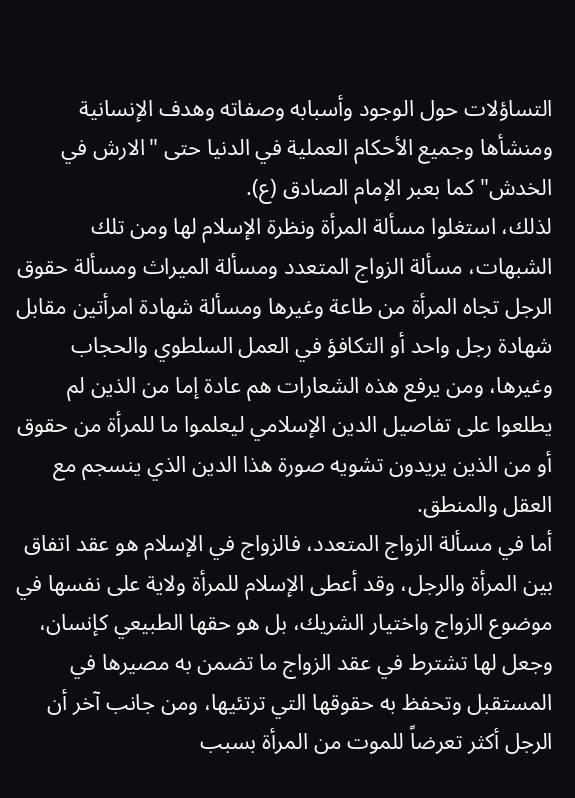التساؤلات حول الوجود وأسبابه وصفاته وهدف الإنسانية ومنشأها وجميع الأحكام العملية في الدنيا حتى "الارش في الخدش" كما بعبر الإمام الصادق (ع).
لذلك، استغلوا مسألة المرأة ونظرة الإسلام لها ومن تلك الشبهات، مسألة الزواج المتعدد ومسألة الميراث ومسألة حقوق الرجل تجاه المرأة من طاعة وغيرها ومسألة شهادة امرأتين مقابل شهادة رجل واحد أو التكافؤ في العمل السلطوي والحجاب وغيرها، ومن يرفع هذه الشعارات هم عادة إما من الذين لم يطلعوا على تفاصيل الدين الإسلامي ليعلموا ما للمرأة من حقوق أو من الذين يريدون تشويه صورة هذا الدين الذي ينسجم مع العقل والمنطق.
أما في مسألة الزواج المتعدد، فالزواج في الإسلام هو عقد اتفاق بين المرأة والرجل، وقد أعطى الإسلام للمرأة ولاية على نفسها في موضوع الزواج واختيار الشريك، بل هو حقها الطبيعي كإنسان، وجعل لها تشترط في عقد الزواج ما تضمن به مصيرها في المستقبل وتحفظ به حقوقها التي ترتئيها، ومن جانب آخر أن الرجل أكثر تعرضاً للموت من المرأة بسبب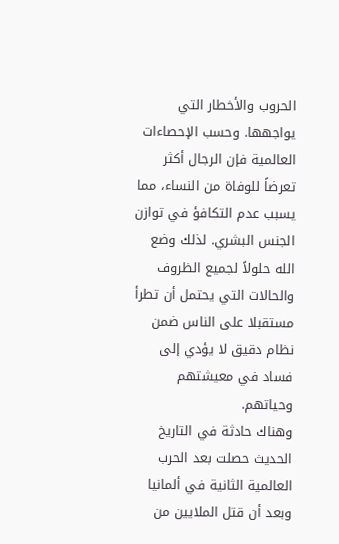الحروب والأخطار التي يواجهها. وحسب الإحصاءات العالمية فإن الرجال أكثر تعرضاً للوفاة من النساء، مما يسبب عدم التكافؤ في توازن الجنس البشري. لذلك وضع الله حلولاً لجميع الظروف والحالات التي يحتمل أن تطرأ مستقبلا على الناس ضمن نظام دقيق لا يؤدي إلى فساد في معيشتهم وحياتهم.
وهناك حادثة في التاريخ الحديث حصلت بعد الحرب العالمية الثانية في ألمانيا وبعد أن قتل الملايين من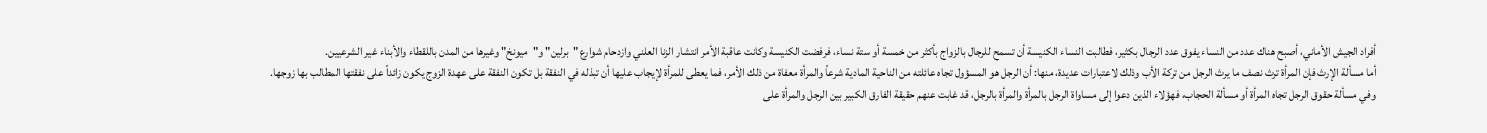أفراد الجيش الأماني، أصبح هناك عدد من النساء يفوق عدد الرجال بكثير، فطالبت النساء الكنيسة أن تسمح للرجال بالزواج بأكثر من خمسة أو ستة نساء، فرفضت الكنيسة وكانت عاقبة الأمر انتشار الزنا العلني وازدحام شوارع "برلين" و"ميونخ" وغيرها من المدن باللقطاء والأبناء غير الشرعيين.
أما مسألة الإرث فإن المرأة ترث نصف ما يرث الرجل من تركة الأب وذلك لاعتبارات عديدة، منها: أن الرجل هو المسؤول تجاه عائلته من الناحية المادية شرعاً والمرأة معفاة من ذلك الأمر، فما يعطى للمرأة لإيجاب عليها أن تبذله في النفقة بل تكون النفقة على عهدة الزوج يكون زائداً على نفقتها المطالب بها زوجها.
وفي مسألة حقوق الرجل تجاه المرأة أو مسألة الحجاب، فهؤلاء الذين دعوا إلى مساواة الرجل بالمرأة والمرأة بالرجل، قد غابت عنهم حقيقة الفارق الكبير بين الرجل والمرأة على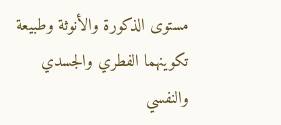مستوى الذكورة والأنوثة وطبيعة تكوينهما الفطري والجسدي والنفسي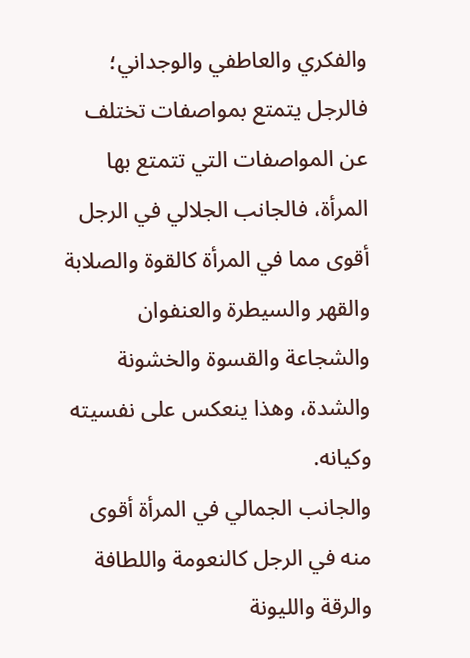والفكري والعاطفي والوجداني؛ فالرجل يتمتع بمواصفات تختلف عن المواصفات التي تتمتع بها المرأة، فالجانب الجلالي في الرجل أقوى مما في المرأة كالقوة والصلابة والقهر والسيطرة والعنفوان والشجاعة والقسوة والخشونة والشدة، وهذا ينعكس على نفسيته وكيانه.
والجانب الجمالي في المرأة أقوى منه في الرجل كالنعومة واللطافة والرقة والليونة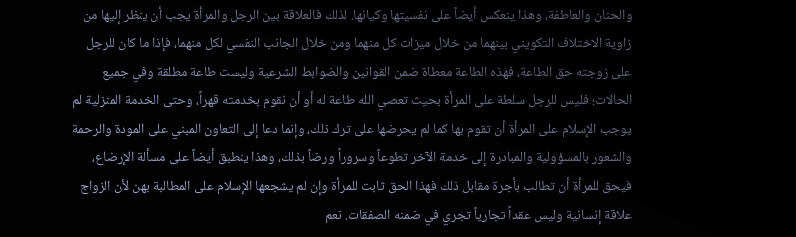والحنان والعاطفة، وهذا ينعكس أيضاً على نفسيتها وكيانها. لذلك فالعلاقة بين الرجل والمرأة يجب أن ينظر إليها من زاوية الاختلاف التكويني بينهما من خلال ميزات كل منهما ومن خلال الجانب النفسي لكل منهما، فإذا ما كان للرجل على زوجته حق الطاعة، فهذه الطاعة معطاة ضمن القوانين والضوابط الشرعية وليست طاعة مطلقة وفي جميع الحالات؛ فليس للرجل سلطة على المرأة بحيث تعصي الله طاعة له أو أن نقوم بخدمته قهراً، وحتى الخدمة المنزلية لم يوجب الإسلام على المرأة أن تقوم بها كما لم يحرضها على ترك ذلك، وإنما دعا إلى التعاون المبني على المودة والرحمة والشعور بالمسؤولية والمبادرة إلى خدمة الآخر تطوعاً وسروراً ورضاً بذلك، وهذا ينطبق أيضاً على مسألة الإرضاع، فيحق للمرأة أن تطالب بأجرة مقابل ذلك فهذا الحق ثابت للمرأة وإن لم يشجعها الإسلام على المطالبة بهن لأن الزواج علاقة إنسانية وليس عقداً تجارياً تجري في ضمنه الصفقات. نعم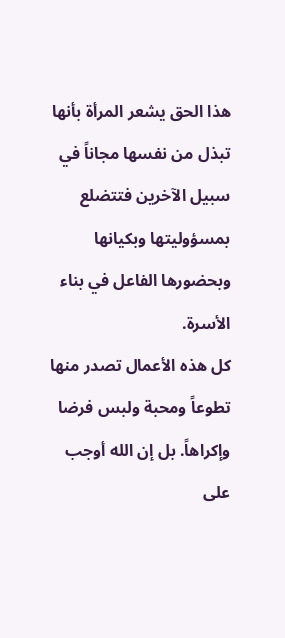هذا الحق يشعر المرأة بأنها تبذل من نفسها مجاناً في سبيل الآخرين فتتضلع بمسؤوليتها وبكيانها وبحضورها الفاعل في بناء الأسرة.
كل هذه الأعمال تصدر منها تطوعاً ومحبة ولبس فرضا وإكراهاً. بل إن الله أوجب على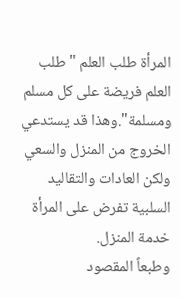المرأة طلب العلم "طلب العلم فريضة على كل مسلم ومسلمة".وهذا قد يستدعي الخروج من المنزل والسعي ولكن العادات والتقاليد السلبية تفرض على المرأة خدمة المنزل.
وطبعاً المقصود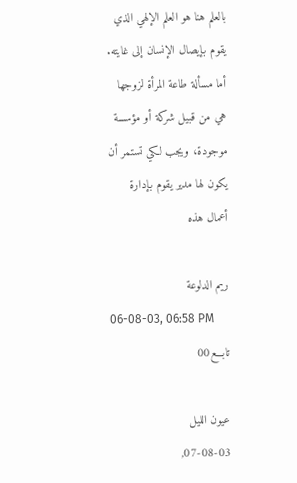بالعلم هنا هو العلم الإلهي الذي يقوم بإيصال الإنسان إلى غايته.
أما مسألة طاعة المرأة لزوجها هي من قبيل شركة أو مؤسسة موجودة، ويجب لكي تستمر أن يكون لها مدير يقوم بإدارة أعمال هذه

ريم الدلوعة
06-08-03, 06:58 PM
تابـــع00

عيون الليل
07-08-03,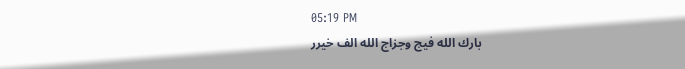05:19 PM
بارك الله فيج وجزاج الله الف خيرر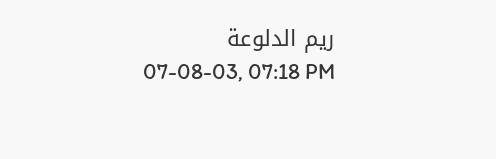ريم الدلوعة
07-08-03, 07:18 PM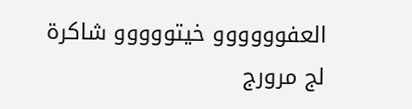العفوووووو خيتووووو شاكرة لج مرورج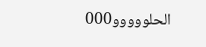الحلووووو000